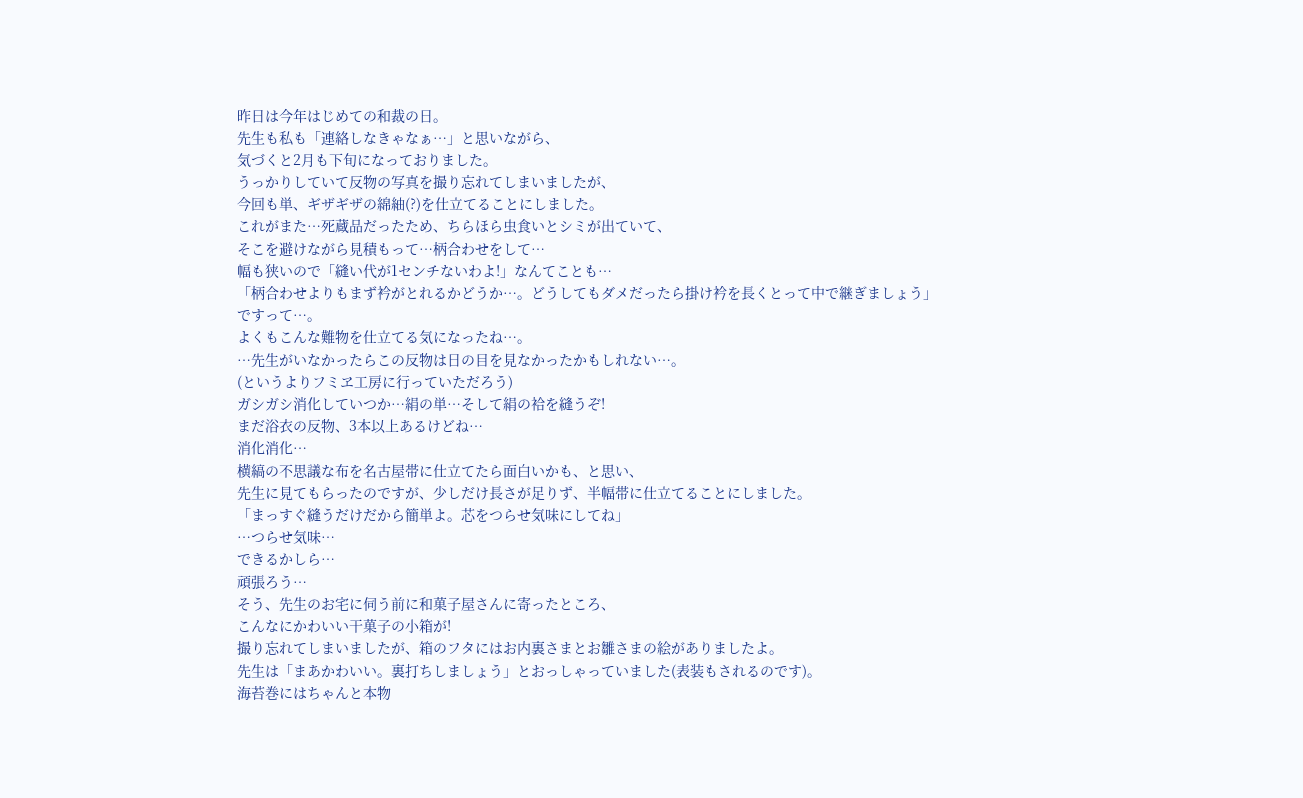昨日は今年はじめての和裁の日。
先生も私も「連絡しなきゃなぁ…」と思いながら、
気づくと2月も下旬になっておりました。
うっかりしていて反物の写真を撮り忘れてしまいましたが、
今回も単、ギザギザの綿紬(?)を仕立てることにしました。
これがまた…死蔵品だったため、ちらほら虫食いとシミが出ていて、
そこを避けながら見積もって…柄合わせをして…
幅も狭いので「縫い代が1センチないわよ!」なんてことも…
「柄合わせよりもまず衿がとれるかどうか…。どうしてもダメだったら掛け衿を長くとって中で継ぎましょう」
ですって…。
よくもこんな難物を仕立てる気になったね…。
…先生がいなかったらこの反物は日の目を見なかったかもしれない…。
(というよりフミヱ工房に行っていただろう)
ガシガシ消化していつか…絹の単…そして絹の袷を縫うぞ!
まだ浴衣の反物、3本以上あるけどね…
消化消化…
横縞の不思議な布を名古屋帯に仕立てたら面白いかも、と思い、
先生に見てもらったのですが、少しだけ長さが足りず、半幅帯に仕立てることにしました。
「まっすぐ縫うだけだから簡単よ。芯をつらせ気味にしてね」
…つらせ気味…
できるかしら…
頑張ろう…
そう、先生のお宅に伺う前に和菓子屋さんに寄ったところ、
こんなにかわいい干菓子の小箱が!
撮り忘れてしまいましたが、箱のフタにはお内裏さまとお雛さまの絵がありましたよ。
先生は「まあかわいい。裏打ちしましょう」とおっしゃっていました(表装もされるのです)。
海苔巻にはちゃんと本物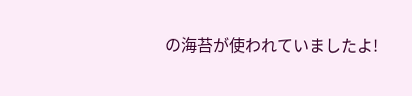の海苔が使われていましたよ!